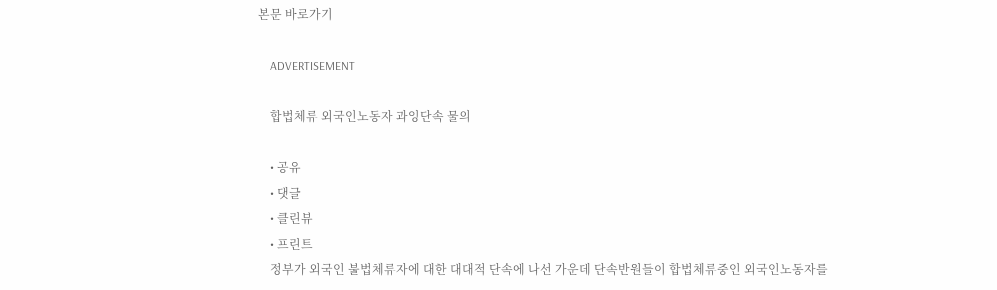본문 바로가기

    ADVERTISEMENT

    합법체류 외국인노동자 과잉단속 물의

    • 공유
    • 댓글
    • 클린뷰
    • 프린트
    정부가 외국인 불법체류자에 대한 대대적 단속에 나선 가운데 단속반원들이 합법체류중인 외국인노동자를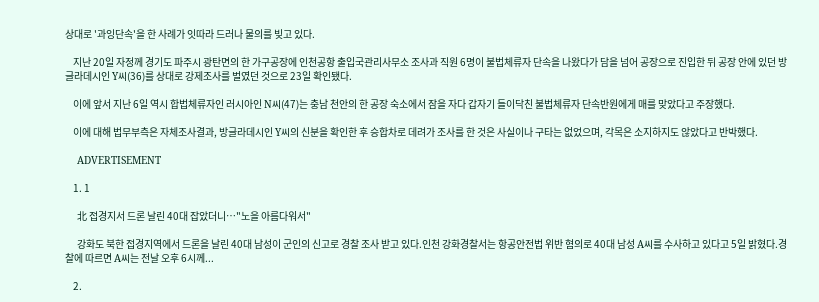상대로 '과잉단속'을 한 사례가 잇따라 드러나 물의를 빚고 있다.

    지난 20일 자정께 경기도 파주시 광탄면의 한 가구공장에 인천공항 출입국관리사무소 조사과 직원 6명이 불법체류자 단속을 나왔다가 담을 넘어 공장으로 진입한 뒤 공장 안에 있던 방글라데시인 Y씨(36)를 상대로 강제조사를 벌였던 것으로 23일 확인됐다.

    이에 앞서 지난 6일 역시 합법체류자인 러시아인 N씨(47)는 충남 천안의 한 공장 숙소에서 잠을 자다 갑자기 들이닥친 불법체류자 단속반원에게 매를 맞았다고 주장했다.

    이에 대해 법무부측은 자체조사결과, 방글라데시인 Y씨의 신분을 확인한 후 승합차로 데려가 조사를 한 것은 사실이나 구타는 없었으며, 각목은 소지하지도 않았다고 반박했다.

    ADVERTISEMENT

    1. 1

      北 접경지서 드론 날린 40대 잡았더니…"노을 아름다워서"

      강화도 북한 접경지역에서 드론을 날린 40대 남성이 군인의 신고로 경찰 조사 받고 있다.인천 강화경찰서는 항공안전법 위반 혐의로 40대 남성 A씨를 수사하고 있다고 5일 밝혔다.경찰에 따르면 A씨는 전날 오후 6시께...

    2.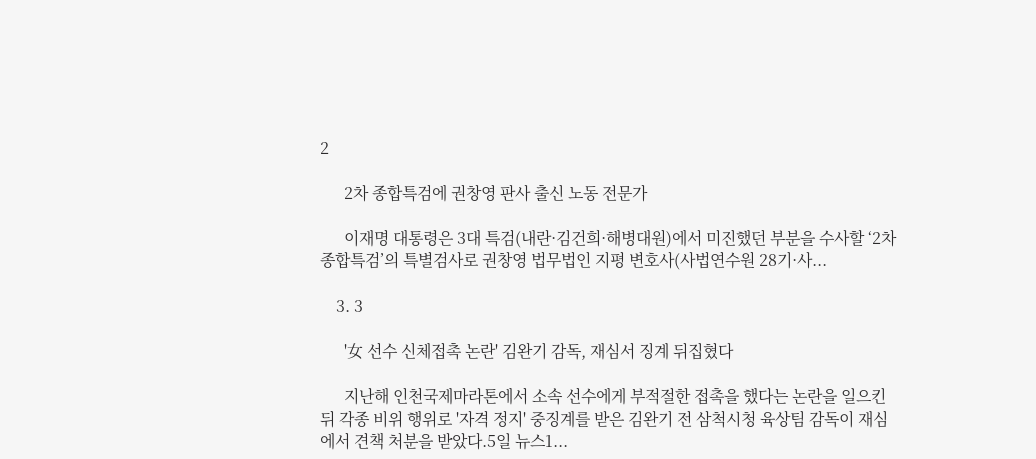2

      2차 종합특검에 권창영 판사 출신 노동 전문가

      이재명 대통령은 3대 특검(내란·김건희·해병대원)에서 미진했던 부분을 수사할 ‘2차 종합특검’의 특별검사로 권창영 법무법인 지평 변호사(사법연수원 28기·사...

    3. 3

      '女 선수 신체접촉 논란' 김완기 감독, 재심서 징계 뒤집혔다

      지난해 인천국제마라톤에서 소속 선수에게 부적절한 접촉을 했다는 논란을 일으킨 뒤 각종 비위 행위로 '자격 정지' 중징계를 받은 김완기 전 삼척시청 육상팀 감독이 재심에서 견책 처분을 받았다.5일 뉴스1...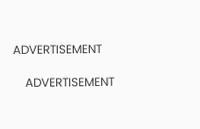ADVERTISEMENT

    ADVERTISEMENT